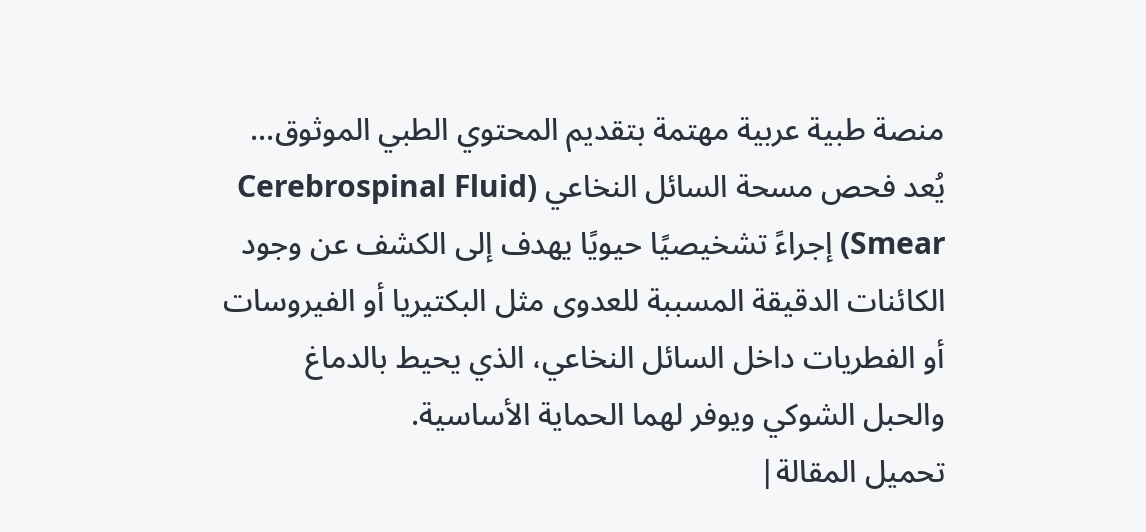منصة طبية عربية مهتمة بتقديم المحتوي الطبي الموثوق...
يُعد فحص مسحة السائل النخاعي (Cerebrospinal Fluid Smear) إجراءً تشخيصيًا حيويًا يهدف إلى الكشف عن وجود الكائنات الدقيقة المسببة للعدوى مثل البكتيريا أو الفيروسات أو الفطريات داخل السائل النخاعي، الذي يحيط بالدماغ والحبل الشوكي ويوفر لهما الحماية الأساسية.
تحميل المقالة|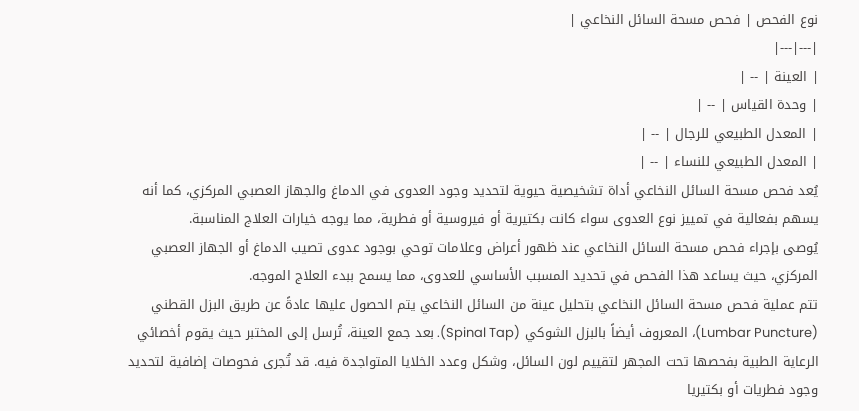نوع الفحص | فحص مسحة السائل النخاعي |
|---|---|
| العينة | -- |
| وحدة القياس | -- |
| المعدل الطبيعي للرجال | -- |
| المعدل الطبيعي للنساء | -- |
يُعد فحص مسحة السائل النخاعي أداة تشخيصية حيوية لتحديد وجود العدوى في الدماغ والجهاز العصبي المركزي، كما أنه يسهم بفعالية في تمييز نوع العدوى سواء كانت بكتيرية أو فيروسية أو فطرية، مما يوجه خيارات العلاج المناسبة.
يُوصى بإجراء فحص مسحة السائل النخاعي عند ظهور أعراض وعلامات توحي بوجود عدوى تصيب الدماغ أو الجهاز العصبي المركزي، حيث يساعد هذا الفحص في تحديد المسبب الأساسي للعدوى، مما يسمح ببدء العلاج الموجه.
تتم عملية فحص مسحة السائل النخاعي بتحليل عينة من السائل النخاعي يتم الحصول عليها عادةً عن طريق البزل القطني (Lumbar Puncture)، المعروف أيضاً بالبزل الشوكي (Spinal Tap). بعد جمع العينة، تُرسل إلى المختبر حيث يقوم أخصائي الرعاية الطبية بفحصها تحت المجهر لتقييم لون السائل، وشكل وعدد الخلايا المتواجدة فيه. قد تُجرى فحوصات إضافية لتحديد وجود فطريات أو بكتيريا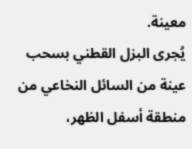معينة.
يُجرى البزل القطني بسحب عينة من السائل النخاعي من منطقة أسفل الظهر،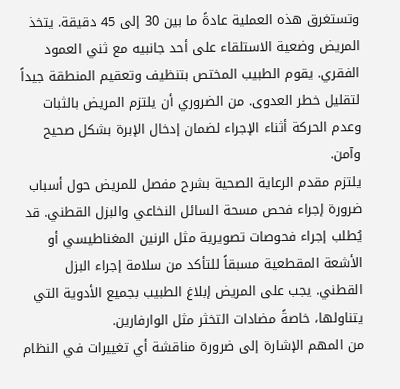وتستغرق هذه العملية عادةً ما بين 30 إلى 45 دقيقة. يتخذ المريض وضعية الاستلقاء على أحد جانبيه مع ثني العمود الفقري. يقوم الطبيب المختص بتنظيف وتعقيم المنطقة جيداً لتقليل خطر العدوى. من الضروري أن يلتزم المريض بالثبات وعدم الحركة أثناء الإجراء لضمان إدخال الإبرة بشكل صحيح وآمن.
يلتزم مقدم الرعاية الصحية بشرح مفصل للمريض حول أسباب ضرورة إجراء فحص مسحة السائل النخاعي والبزل القطني. قد يُطلب إجراء فحوصات تصويرية مثل الرنين المغناطيسي أو الأشعة المقطعية مسبقاً للتأكد من سلامة إجراء البزل القطني. يجب على المريض إبلاغ الطبيب بجميع الأدوية التي يتناولها، خاصةً مضادات التخثر مثل الوارفارين.
من المهم الإشارة إلى ضرورة مناقشة أي تغييرات في النظام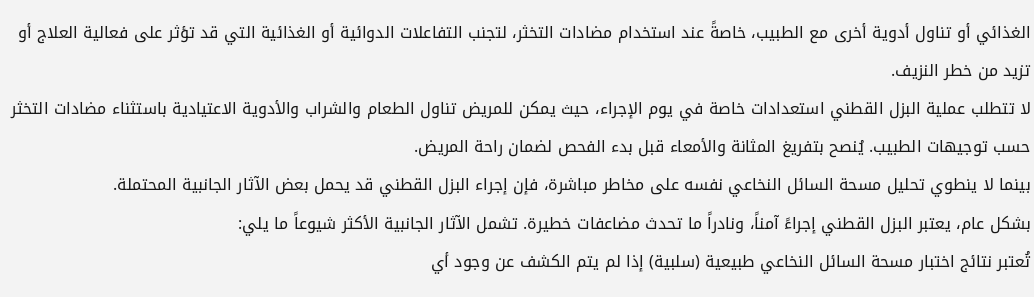الغذائي أو تناول أدوية أخرى مع الطبيب، خاصةً عند استخدام مضادات التخثر، لتجنب التفاعلات الدوائية أو الغذائية التي قد تؤثر على فعالية العلاج أو تزيد من خطر النزيف.
لا تتطلب عملية البزل القطني استعدادات خاصة في يوم الإجراء، حيث يمكن للمريض تناول الطعام والشراب والأدوية الاعتيادية باستثناء مضادات التخثر حسب توجيهات الطبيب. يُنصح بتفريغ المثانة والأمعاء قبل بدء الفحص لضمان راحة المريض.
بينما لا ينطوي تحليل مسحة السائل النخاعي نفسه على مخاطر مباشرة، فإن إجراء البزل القطني قد يحمل بعض الآثار الجانبية المحتملة.
بشكل عام، يعتبر البزل القطني إجراءً آمناً، ونادراً ما تحدث مضاعفات خطيرة. تشمل الآثار الجانبية الأكثر شيوعاً ما يلي:
تُعتبر نتائج اختبار مسحة السائل النخاعي طبيعية (سلبية) إذا لم يتم الكشف عن وجود أي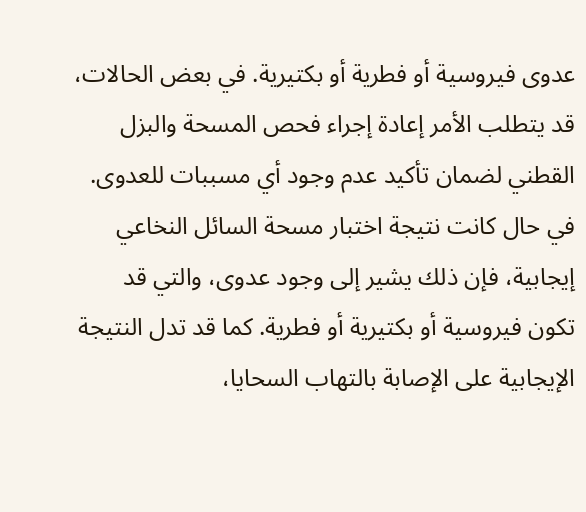عدوى فيروسية أو فطرية أو بكتيرية. في بعض الحالات، قد يتطلب الأمر إعادة إجراء فحص المسحة والبزل القطني لضمان تأكيد عدم وجود أي مسببات للعدوى.
في حال كانت نتيجة اختبار مسحة السائل النخاعي إيجابية، فإن ذلك يشير إلى وجود عدوى، والتي قد تكون فيروسية أو بكتيرية أو فطرية. كما قد تدل النتيجة الإيجابية على الإصابة بالتهاب السحايا،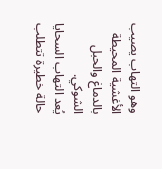وهو التهاب يصيب الأغشية المحيطة بالدماغ والحبل الشوكي.
يُعد التهاب السحايا حالة خطيرة تتطلب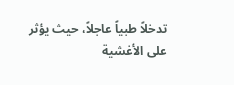تدخلاً طبياً عاجلاً، حيث يؤثر على الأغشية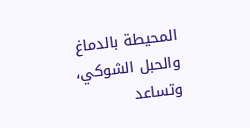المحيطة بالدماغ والحبل الشوكي، وتساعد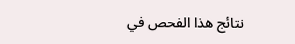نتائج هذا الفحص في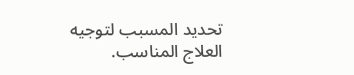تحديد المسبب لتوجيه العلاج المناسب.